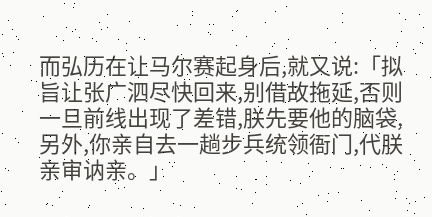而弘历在让马尔赛起身后,就又说:「拟旨让张广泗尽快回来,别借故拖延,否则一旦前线出现了差错,朕先要他的脑袋,另外,你亲自去一趟步兵统领衙门,代朕亲审讷亲。」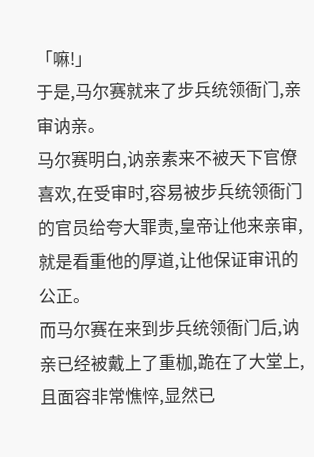「嘛!」
于是,马尔赛就来了步兵统领衙门,亲审讷亲。
马尔赛明白,讷亲素来不被天下官僚喜欢,在受审时,容易被步兵统领衙门的官员给夸大罪责,皇帝让他来亲审,就是看重他的厚道,让他保证审讯的公正。
而马尔赛在来到步兵统领衙门后,讷亲已经被戴上了重枷,跪在了大堂上,且面容非常憔悴,显然已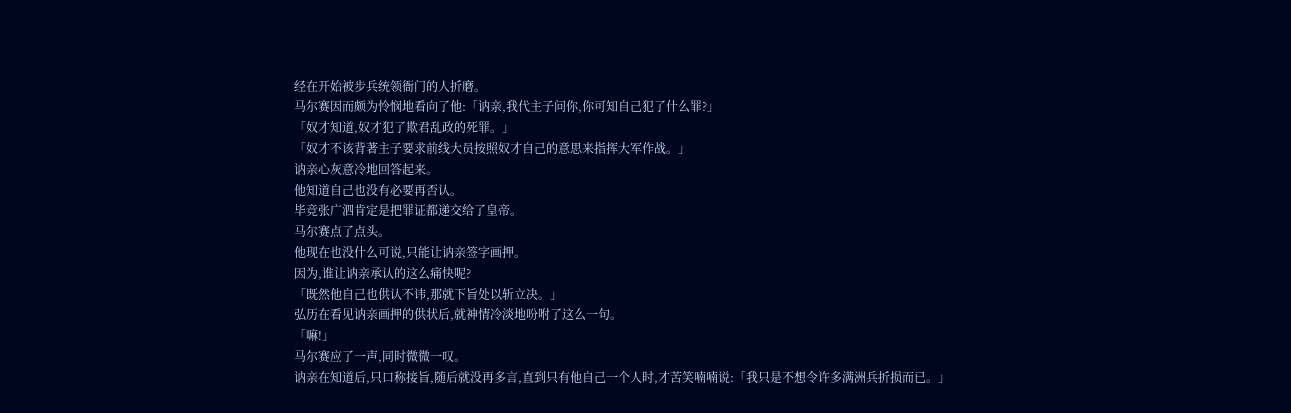经在开始被步兵统领衙门的人折磨。
马尔赛因而颇为怜悯地看向了他:「讷亲,我代主子问你,你可知自己犯了什么罪?」
「奴才知道,奴才犯了欺君乱政的死罪。」
「奴才不该背著主子要求前线大员按照奴才自己的意思来指挥大军作战。」
讷亲心灰意冷地回答起来。
他知道自己也没有必要再否认。
毕竞张广泗肯定是把罪证都递交给了皇帝。
马尔赛点了点头。
他现在也没什么可说,只能让讷亲签字画押。
因为,谁让讷亲承认的这么痛快呢?
「既然他自己也供认不讳,那就下旨处以斩立决。」
弘历在看见讷亲画押的供状后,就神情冷淡地吩咐了这么一句。
「嘛!」
马尔赛应了一声,同时微微一叹。
讷亲在知道后,只口称接旨,随后就没再多言,直到只有他自己一个人时,才苦笑喃喃说:「我只是不想令许多满洲兵折损而已。」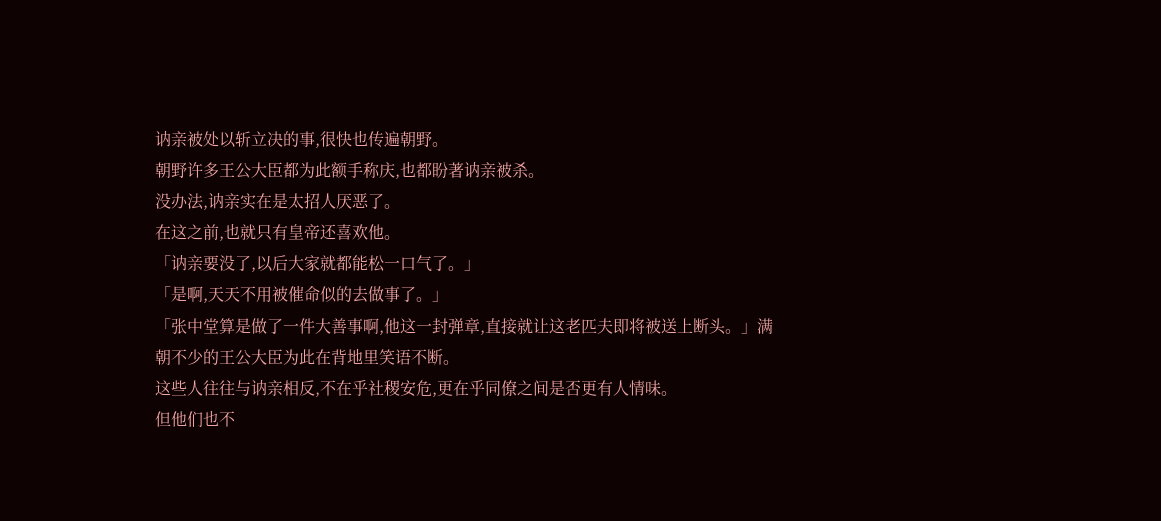讷亲被处以斩立决的事,很快也传遍朝野。
朝野许多王公大臣都为此额手称庆,也都盼著讷亲被杀。
没办法,讷亲实在是太招人厌恶了。
在这之前,也就只有皇帝还喜欢他。
「讷亲要没了,以后大家就都能松一口气了。」
「是啊,天天不用被催命似的去做事了。」
「张中堂算是做了一件大善事啊,他这一封弹章,直接就让这老匹夫即将被送上断头。」满朝不少的王公大臣为此在背地里笑语不断。
这些人往往与讷亲相反,不在乎社稷安危,更在乎同僚之间是否更有人情味。
但他们也不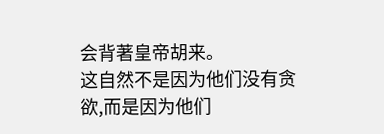会背著皇帝胡来。
这自然不是因为他们没有贪欲,而是因为他们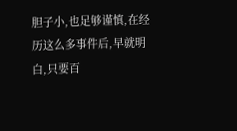胆子小,也足够谨慎,在经历这么多事件后,早就明白,只要百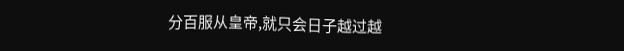分百服从皇帝,就只会日子越过越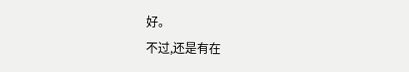好。
不过,还是有在